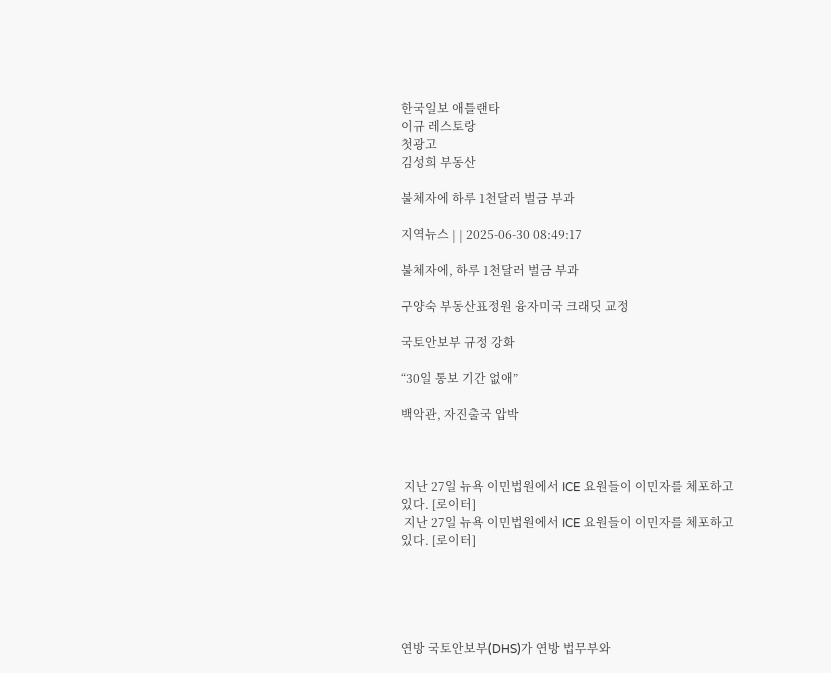한국일보 애틀랜타
이규 레스토랑
첫광고
김성희 부동산

불체자에 하루 1천달러 벌금 부과

지역뉴스 | | 2025-06-30 08:49:17

불체자에, 하루 1천달러 벌금 부과

구양숙 부동산표정원 융자미국 크래딧 교정

국토안보부 규정 강화

“30일 통보 기간 없애”

백악관, 자진출국 압박



 지난 27일 뉴욕 이민법원에서 ICE 요원들이 이민자를 체포하고 있다. [로이터]
 지난 27일 뉴욕 이민법원에서 ICE 요원들이 이민자를 체포하고 있다. [로이터]





연방 국토안보부(DHS)가 연방 법무부와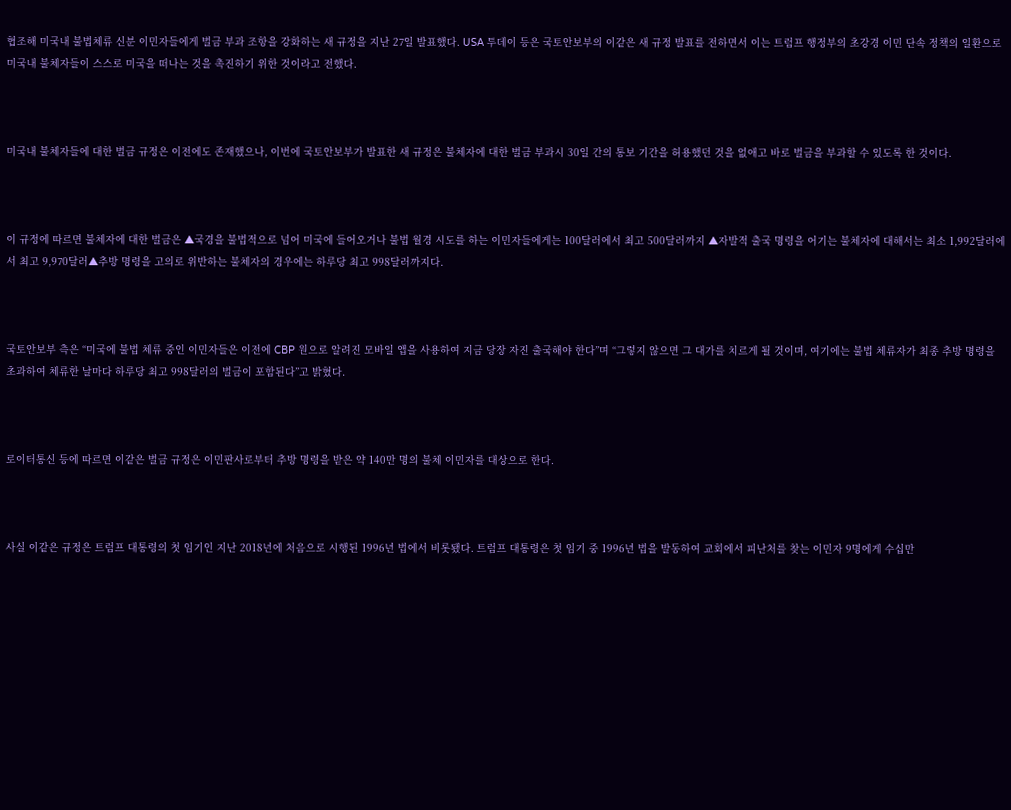협조해 미국내 불법체류 신분 이민자들에게 벌금 부과 조항을 강화하는 새 규정을 지난 27일 발표했다. USA 투데이 등은 국토안보부의 이같은 새 규정 발표를 전하면서 이는 트럼프 행정부의 초강경 이민 단속 정책의 일환으로 미국내 불체자들이 스스로 미국을 떠나는 것을 촉진하기 위한 것이라고 전했다.



미국내 불체자들에 대한 벌금 규정은 이전에도 존재했으나, 이번에 국토안보부가 발표한 새 규정은 불체자에 대한 벌금 부과시 30일 간의 통보 기간을 허용했던 것을 없애고 바로 벌금을 부과할 수 있도록 한 것이다.



이 규정에 따르면 불체자에 대한 벌금은 ▲국경을 불법적으로 넘어 미국에 들어오거나 불법 월경 시도를 하는 이민자들에게는 100달러에서 최고 500달러까지 ▲자발적 출국 명령을 어기는 불체자에 대해서는 최소 1,992달러에서 최고 9,970달러▲추방 명령을 고의로 위반하는 불체자의 경우에는 하루당 최고 998달러까지다.



국토안보부 측은 “미국에 불법 체류 중인 이민자들은 이전에 CBP 원으로 알려진 모바일 앱을 사용하여 지금 당장 자진 출국해야 한다”며 “그렇지 않으면 그 대가를 치르게 될 것이며, 여기에는 불법 체류자가 최종 추방 명령을 초과하여 체류한 날마다 하루당 최고 998달러의 벌금이 포함된다”고 밝혔다.



로이터통신 등에 따르면 이같은 벌금 규정은 이민판사로부터 추방 명령을 받은 약 140만 명의 불체 이민자를 대상으로 한다.



사실 이같은 규정은 트럼프 대통령의 첫 임기인 지난 2018년에 처음으로 시행된 1996년 법에서 비롯됐다. 트럼프 대통령은 첫 임기 중 1996년 법을 발동하여 교회에서 피난처를 찾는 이민자 9명에게 수십만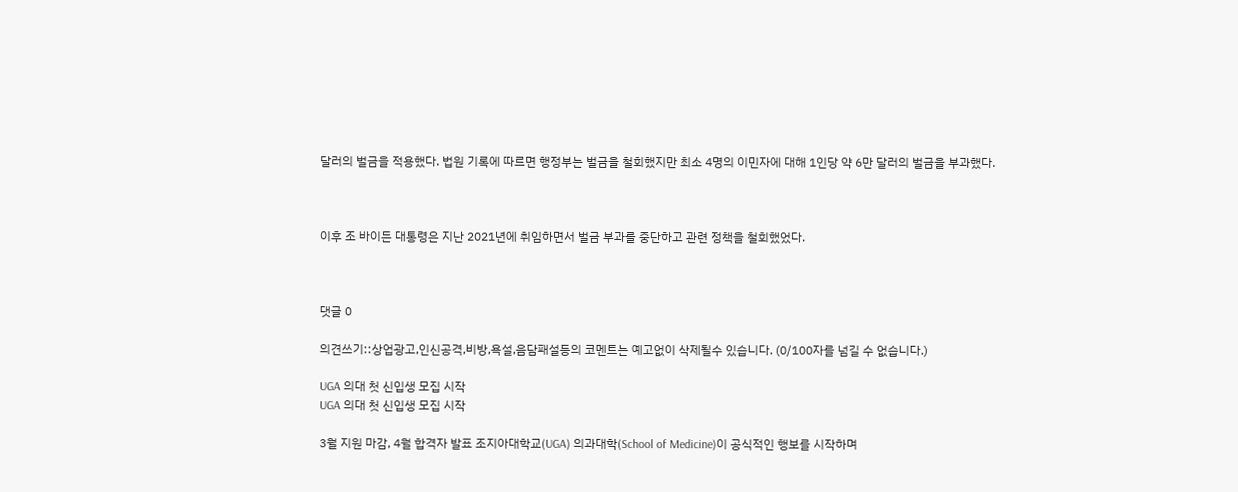달러의 벌금을 적용했다. 법원 기록에 따르면 행정부는 벌금을 철회했지만 최소 4명의 이민자에 대해 1인당 약 6만 달러의 벌금을 부과했다.



이후 조 바이든 대통령은 지난 2021년에 취임하면서 벌금 부과를 중단하고 관련 정책을 철회했었다.



댓글 0

의견쓰기::상업광고,인신공격,비방,욕설,음담패설등의 코멘트는 예고없이 삭제될수 있습니다. (0/100자를 넘길 수 없습니다.)

UGA 의대 첫 신입생 모집 시작
UGA 의대 첫 신입생 모집 시작

3월 지원 마감, 4월 합격자 발표 조지아대학교(UGA) 의과대학(School of Medicine)이 공식적인 행보를 시작하며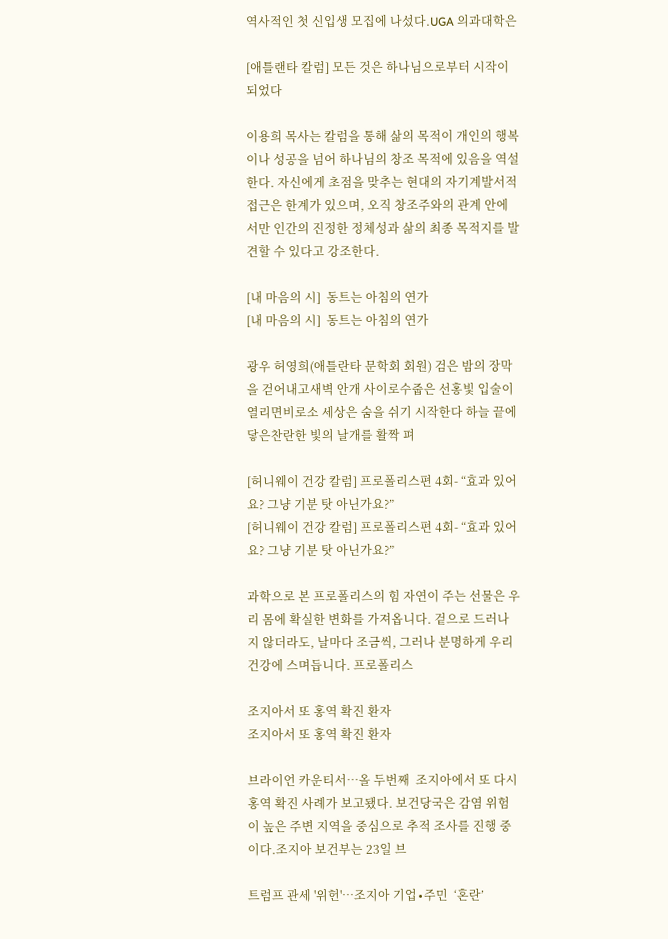역사적인 첫 신입생 모집에 나섰다.UGA 의과대학은

[애틀랜타 칼럼] 모든 것은 하나님으로부터 시작이 되었다

이용희 목사는 칼럼을 통해 삶의 목적이 개인의 행복이나 성공을 넘어 하나님의 창조 목적에 있음을 역설한다. 자신에게 초점을 맞추는 현대의 자기계발서적 접근은 한계가 있으며, 오직 창조주와의 관계 안에서만 인간의 진정한 정체성과 삶의 최종 목적지를 발견할 수 있다고 강조한다.

[내 마음의 시]  동트는 아침의 연가
[내 마음의 시]  동트는 아침의 연가

광우 허영희(애틀란타 문학회 회원) 검은 밤의 장막을 걷어내고새벽 안개 사이로수줍은 선홍빛 입술이 열리면비로소 세상은 숨을 쉬기 시작한다 하늘 끝에 닿은찬란한 빛의 날개를 활짝 펴

[허니웨이 건강 칼럼] 프로폴리스편 4회- “효과 있어요? 그냥 기분 탓 아닌가요?”
[허니웨이 건강 칼럼] 프로폴리스편 4회- “효과 있어요? 그냥 기분 탓 아닌가요?”

과학으로 본 프로폴리스의 힘 자연이 주는 선물은 우리 몸에 확실한 변화를 가져옵니다. 겉으로 드러나지 않더라도, 날마다 조금씩, 그러나 분명하게 우리 건강에 스며듭니다. 프로폴리스

조지아서 또 홍역 확진 환자
조지아서 또 홍역 확진 환자

브라이언 카운티서…올 두번째  조지아에서 또 다시 홍역 확진 사례가 보고됐다. 보건당국은 감염 위험이 높은 주변 지역을 중심으로 추적 조사를 진행 중이다.조지아 보건부는 23일 브

트럼프 관세 '위헌'…조지아 기업∙주민  ‘혼란’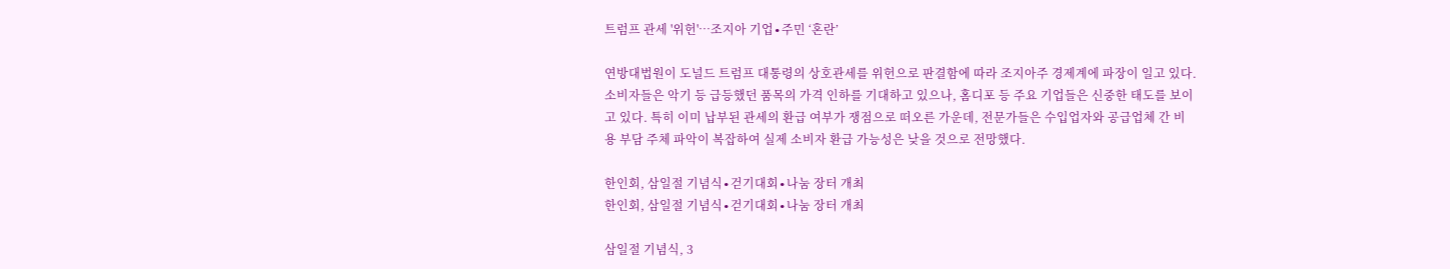트럼프 관세 '위헌'…조지아 기업∙주민 ‘혼란’

연방대법원이 도널드 트럼프 대통령의 상호관세를 위헌으로 판결함에 따라 조지아주 경제계에 파장이 일고 있다. 소비자들은 악기 등 급등했던 품목의 가격 인하를 기대하고 있으나, 홈디포 등 주요 기업들은 신중한 태도를 보이고 있다. 특히 이미 납부된 관세의 환급 여부가 쟁점으로 떠오른 가운데, 전문가들은 수입업자와 공급업체 간 비용 부담 주체 파악이 복잡하여 실제 소비자 환급 가능성은 낮을 것으로 전망했다.

한인회, 삼일절 기념식∙걷기대회∙나눔 장터 개최
한인회, 삼일절 기념식∙걷기대회∙나눔 장터 개최

삼일절 기념식, 3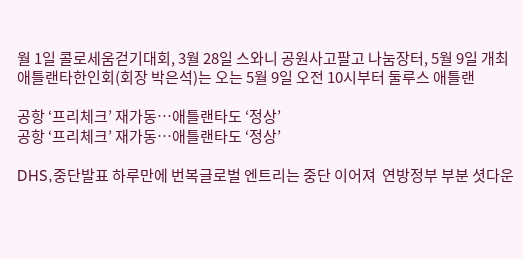월 1일 콜로세움걷기대회, 3월 28일 스와니 공원사고팔고 나눔장터, 5월 9일 개최 애틀랜타한인회(회장 박은석)는 오는 5월 9일 오전 10시부터 둘루스 애틀랜

공항 ‘프리체크’ 재가동…애틀랜타도 ‘정상’
공항 ‘프리체크’ 재가동…애틀랜타도 ‘정상’

DHS,중단발표 하루만에 번복글로벌 엔트리는 중단 이어져  연방정부 부분 셧다운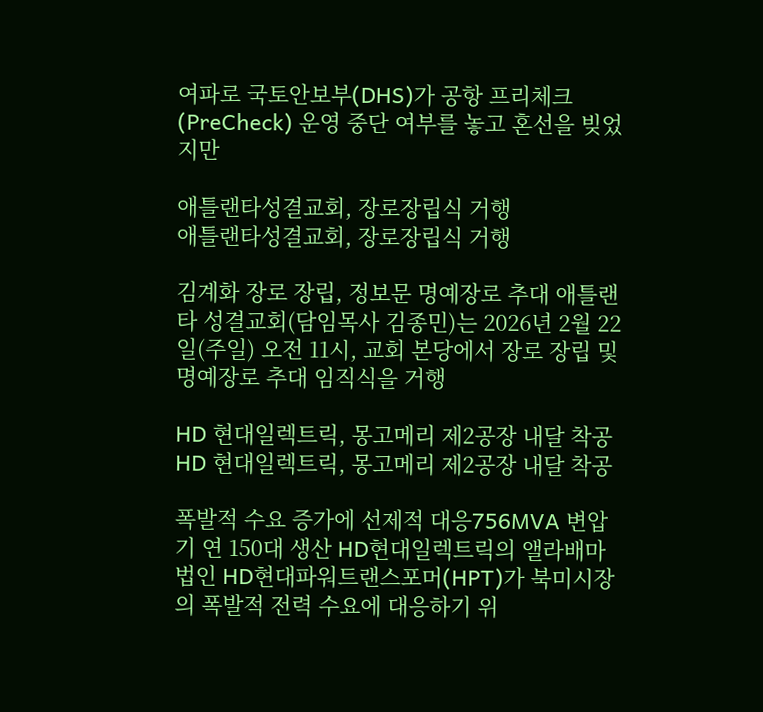여파로 국토안보부(DHS)가 공항 프리체크(PreCheck) 운영 중단 여부를 놓고 혼선을 빚었지만

애틀랜타성결교회, 장로장립식 거행
애틀랜타성결교회, 장로장립식 거행

김계화 장로 장립, 정보문 명예장로 추대 애틀랜타 성결교회(담임목사 김종민)는 2026년 2월 22일(주일) 오전 11시, 교회 본당에서 장로 장립 및 명예장로 추대 임직식을 거행

HD 현대일렉트릭, 몽고메리 제2공장 내달 착공
HD 현대일렉트릭, 몽고메리 제2공장 내달 착공

폭발적 수요 증가에 선제적 대응756MVA 변압기 연 150대 생산 HD현대일렉트릭의 앨라배마 법인 HD현대파워트랜스포머(HPT)가 북미시장의 폭발적 전력 수요에 대응하기 위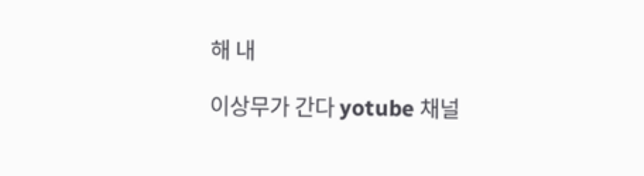해 내

이상무가 간다 yotube 채널